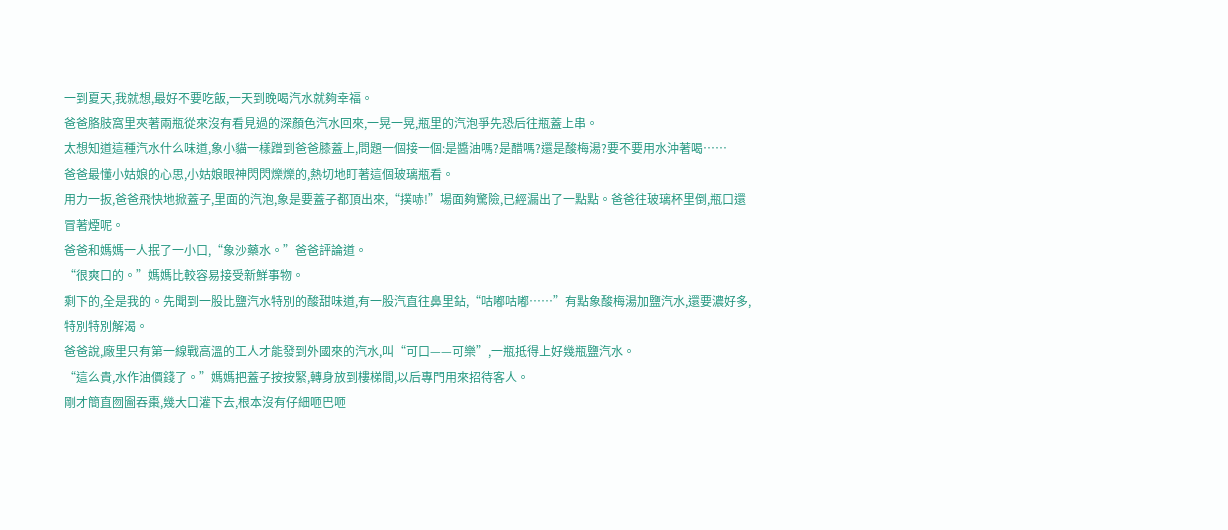一到夏天,我就想,最好不要吃飯,一天到晚喝汽水就夠幸福。
爸爸胳肢窩里夾著兩瓶從來沒有看見過的深顏色汽水回來,一晃一晃,瓶里的汽泡爭先恐后往瓶蓋上串。
太想知道這種汽水什么味道,象小貓一樣蹭到爸爸膝蓋上,問題一個接一個:是醬油嗎?是醋嗎?還是酸梅湯?要不要用水沖著喝……
爸爸最懂小姑娘的心思,小姑娘眼神閃閃爍爍的,熱切地盯著這個玻璃瓶看。
用力一扳,爸爸飛快地掀蓋子,里面的汽泡,象是要蓋子都頂出來,“撲哧!”場面夠驚險,已經漏出了一點點。爸爸往玻璃杯里倒,瓶口還冒著煙呢。
爸爸和媽媽一人抿了一小口,“象沙藥水。”爸爸評論道。
“很爽口的。”媽媽比較容易接受新鮮事物。
剩下的,全是我的。先聞到一股比鹽汽水特別的酸甜味道,有一股汽直往鼻里鉆,“咕嘟咕嘟……”有點象酸梅湯加鹽汽水,還要濃好多,特別特別解渴。
爸爸說,廠里只有第一線戰高溫的工人才能發到外國來的汽水,叫“可口——可樂”,一瓶抵得上好幾瓶鹽汽水。
“這么貴,水作油價錢了。”媽媽把蓋子按按緊,轉身放到樓梯間,以后專門用來招待客人。
剛才簡直囫圇吞棗,幾大口灌下去,根本沒有仔細咂巴咂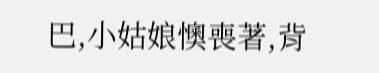巴,小姑娘懊喪著,背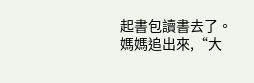起書包讀書去了。
媽媽追出來,“大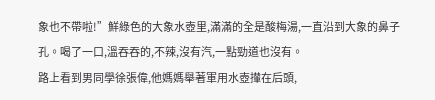象也不帶啦!”鮮綠色的大象水壺里,滿滿的全是酸梅湯,一直沿到大象的鼻子孔。喝了一口,溫吞吞的,不辣,沒有汽,一點勁道也沒有。
路上看到男同學徐張偉,他媽媽舉著軍用水壺攆在后頭,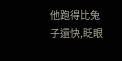他跑得比兔子還快,眨眼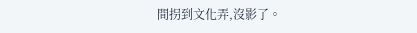間拐到文化弄,沒影了。